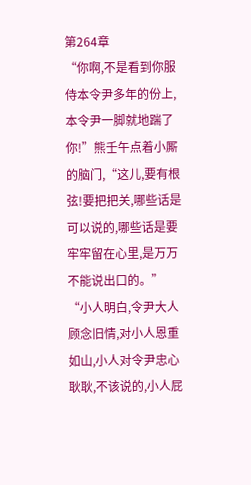第264章
“你啊,不是看到你服侍本令尹多年的份上,本令尹一脚就地踹了你!”熊壬午点着小厮的脑门,“这儿,要有根弦!要把把关,哪些话是可以说的,哪些话是要牢牢留在心里,是万万不能说出口的。”
“小人明白,令尹大人顾念旧情,对小人恩重如山,小人对令尹忠心耿耿,不该说的,小人屁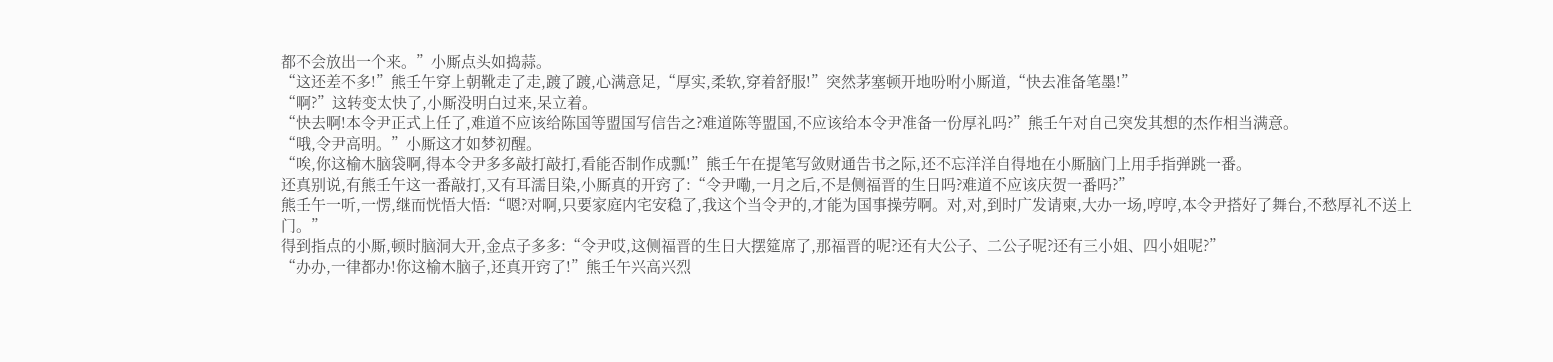都不会放出一个来。”小厮点头如捣蒜。
“这还差不多!”熊壬午穿上朝靴走了走,踱了踱,心满意足,“厚实,柔软,穿着舒服!”突然茅塞顿开地吩咐小厮道,“快去准备笔墨!”
“啊?”这转变太快了,小厮没明白过来,呆立着。
“快去啊!本令尹正式上任了,难道不应该给陈国等盟国写信告之?难道陈等盟国,不应该给本令尹准备一份厚礼吗?”熊壬午对自己突发其想的杰作相当满意。
“哦,令尹高明。”小厮这才如梦初醒。
“唉,你这榆木脑袋啊,得本令尹多多敲打敲打,看能否制作成瓢!”熊壬午在提笔写敛财通告书之际,还不忘洋洋自得地在小厮脑门上用手指弹跳一番。
还真别说,有熊壬午这一番敲打,又有耳濡目染,小厮真的开窍了:“令尹嘞,一月之后,不是侧福晋的生日吗?难道不应该庆贺一番吗?”
熊壬午一听,一愣,继而恍悟大悟:“嗯?对啊,只要家庭内宅安稳了,我这个当令尹的,才能为国事操劳啊。对,对,到时广发请柬,大办一场,哼哼,本令尹搭好了舞台,不愁厚礼不送上门。”
得到指点的小厮,顿时脑洞大开,金点子多多:“令尹哎,这侧福晋的生日大摆筵席了,那福晋的呢?还有大公子、二公子呢?还有三小姐、四小姐呢?”
“办办,一律都办!你这榆木脑子,还真开窍了!”熊壬午兴高兴烈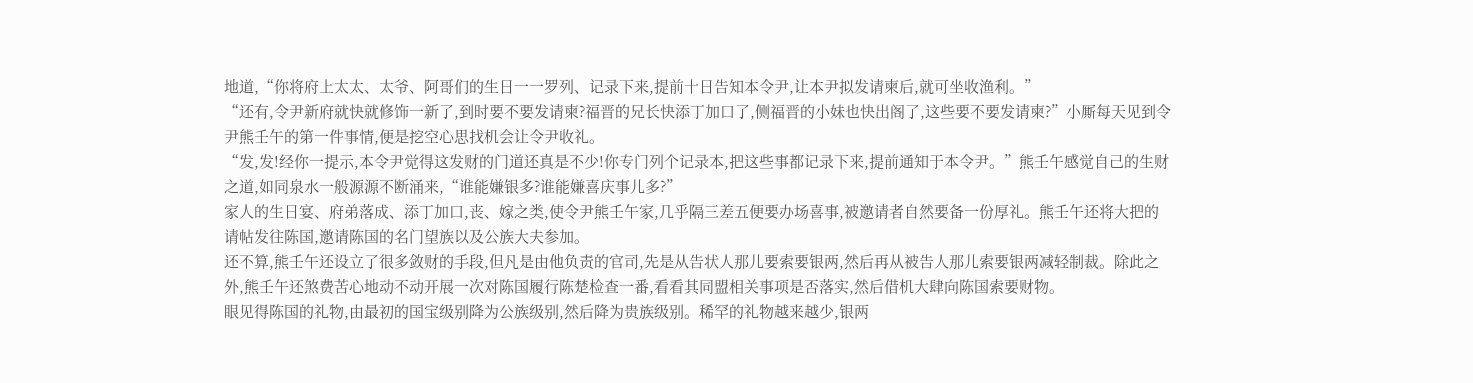地道,“你将府上太太、太爷、阿哥们的生日一一罗列、记录下来,提前十日告知本令尹,让本尹拟发请柬后,就可坐收渔利。”
“还有,令尹新府就快就修饰一新了,到时要不要发请柬?福晋的兄长快添丁加口了,侧福晋的小妹也快出阁了,这些要不要发请柬?”小厮每天见到令尹熊壬午的第一件事情,便是挖空心思找机会让令尹收礼。
“发,发!经你一提示,本令尹觉得这发财的门道还真是不少!你专门列个记录本,把这些事都记录下来,提前通知于本令尹。”熊壬午感觉自己的生财之道,如同泉水一般源源不断涌来,“谁能嫌银多?谁能嫌喜庆事儿多?”
家人的生日宴、府弟落成、添丁加口,丧、嫁之类,使令尹熊壬午家,几乎隔三差五便要办场喜事,被邀请者自然要备一份厚礼。熊壬午还将大把的请帖发往陈国,邀请陈国的名门望族以及公族大夫参加。
还不算,熊壬午还设立了很多敛财的手段,但凡是由他负责的官司,先是从告状人那儿要索要银两,然后再从被告人那儿索要银两减轻制裁。除此之外,熊壬午还煞费苦心地动不动开展一次对陈国履行陈楚检查一番,看看其同盟相关事项是否落实,然后借机大肆向陈国索要财物。
眼见得陈国的礼物,由最初的国宝级别降为公族级别,然后降为贵族级别。稀罕的礼物越来越少,银两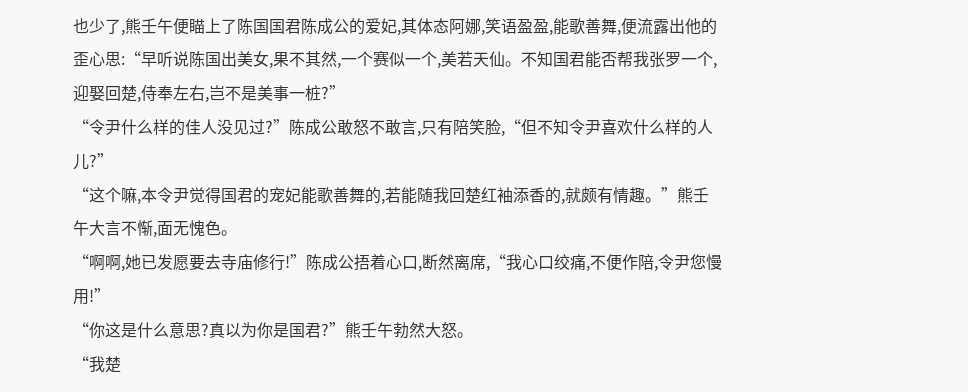也少了,熊壬午便瞄上了陈国国君陈成公的爱妃,其体态阿娜,笑语盈盈,能歌善舞,便流露出他的歪心思:“早听说陈国出美女,果不其然,一个赛似一个,美若天仙。不知国君能否帮我张罗一个,迎娶回楚,侍奉左右,岂不是美事一桩?”
“令尹什么样的佳人没见过?”陈成公敢怒不敢言,只有陪笑脸,“但不知令尹喜欢什么样的人儿?”
“这个嘛,本令尹觉得国君的宠妃能歌善舞的,若能随我回楚红袖添香的,就颇有情趣。”熊壬午大言不惭,面无愧色。
“啊啊,她已发愿要去寺庙修行!”陈成公捂着心口,断然离席,“我心口绞痛,不便作陪,令尹您慢用!”
“你这是什么意思?真以为你是国君?”熊壬午勃然大怒。
“我楚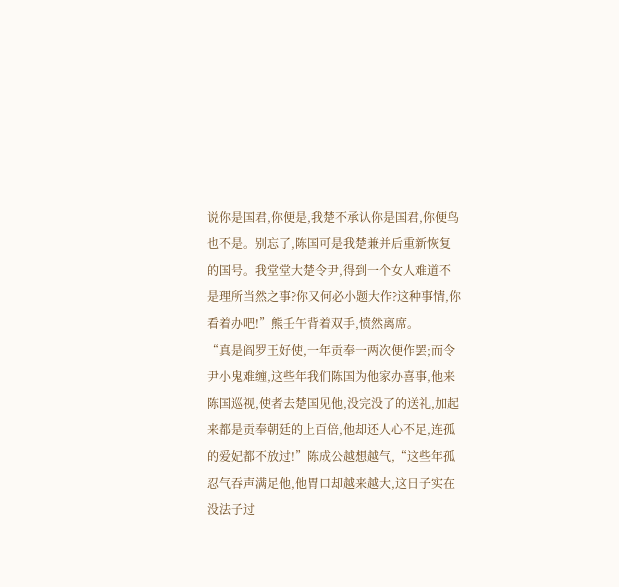说你是国君,你便是,我楚不承认你是国君,你便鸟也不是。别忘了,陈国可是我楚兼并后重新恢复的国号。我堂堂大楚令尹,得到一个女人难道不是理所当然之事?你又何必小题大作?这种事情,你看着办吧!”熊壬午背着双手,愤然离席。
“真是阎罗王好使,一年贡奉一两次便作罢;而令尹小鬼难缠,这些年我们陈国为他家办喜事,他来陈国巡视,使者去楚国见他,没完没了的送礼,加起来都是贡奉朝廷的上百倍,他却还人心不足,连孤的爱妃都不放过!”陈成公越想越气,“这些年孤忍气吞声满足他,他胃口却越来越大,这日子实在没法子过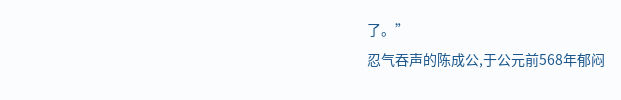了。”
忍气吞声的陈成公,于公元前568年郁闷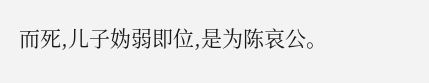而死,儿子妫弱即位,是为陈哀公。